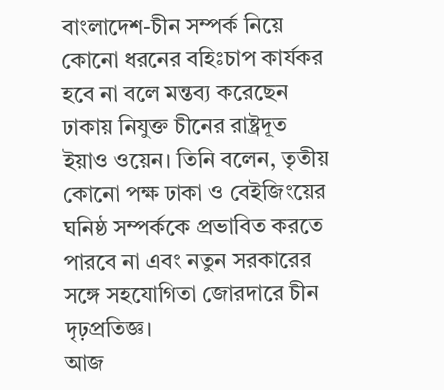বাংলাদেশ-চীন সম্পর্ক নিয়ে কোনো ধরনের বহিঃচাপ কার্যকর হবে না বলে মন্তব্য করেছেন ঢাকায় নিযুক্ত চীনের রাষ্ট্রদূত ইয়াও ওয়েন। তিনি বলেন, তৃতীয় কোনো পক্ষ ঢাকা ও বেইজিংয়ের ঘনিষ্ঠ সম্পর্ককে প্রভাবিত করতে পারবে না এবং নতুন সরকারের সঙ্গে সহযোগিতা জোরদারে চীন দৃঢ়প্রতিজ্ঞ।
আজ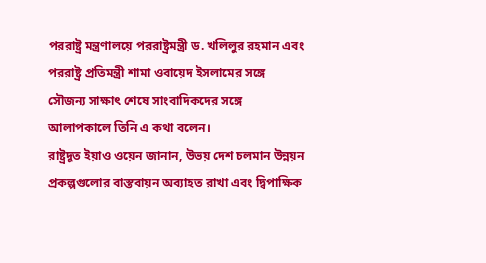পররাষ্ট্র মন্ত্রণালয়ে পররাষ্ট্রমন্ত্রী ড. খলিলুর রহমান এবং পররাষ্ট্র প্রতিমন্ত্রী শামা ওবায়েদ ইসলামের সঙ্গে সৌজন্য সাক্ষাৎ শেষে সাংবাদিকদের সঙ্গে আলাপকালে তিনি এ কথা বলেন।
রাষ্ট্রদূত ইয়াও ওয়েন জানান, উভয় দেশ চলমান উন্নয়ন প্রকল্পগুলোর বাস্তবায়ন অব্যাহত রাখা এবং দ্বিপাক্ষিক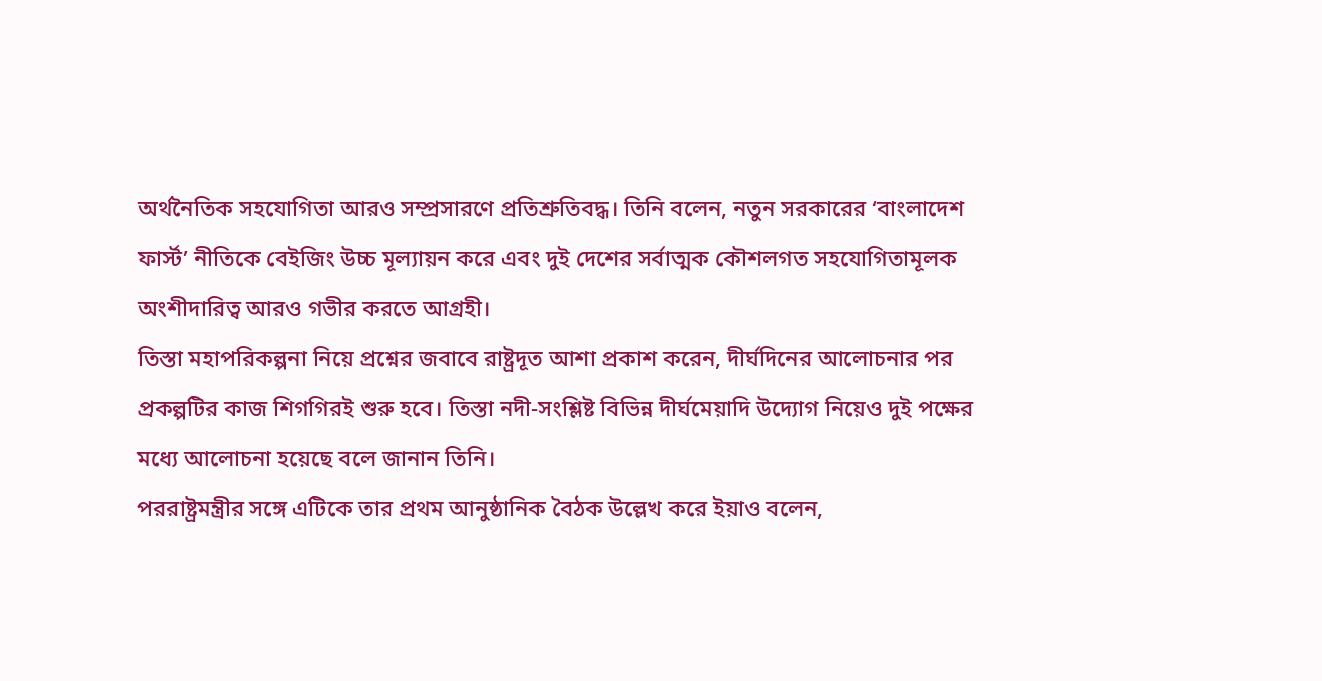অর্থনৈতিক সহযোগিতা আরও সম্প্রসারণে প্রতিশ্রুতিবদ্ধ। তিনি বলেন, নতুন সরকারের ‘বাংলাদেশ ফার্স্ট’ নীতিকে বেইজিং উচ্চ মূল্যায়ন করে এবং দুই দেশের সর্বাত্মক কৌশলগত সহযোগিতামূলক অংশীদারিত্ব আরও গভীর করতে আগ্রহী।
তিস্তা মহাপরিকল্পনা নিয়ে প্রশ্নের জবাবে রাষ্ট্রদূত আশা প্রকাশ করেন, দীর্ঘদিনের আলোচনার পর প্রকল্পটির কাজ শিগগিরই শুরু হবে। তিস্তা নদী-সংশ্লিষ্ট বিভিন্ন দীর্ঘমেয়াদি উদ্যোগ নিয়েও দুই পক্ষের মধ্যে আলোচনা হয়েছে বলে জানান তিনি।
পররাষ্ট্রমন্ত্রীর সঙ্গে এটিকে তার প্রথম আনুষ্ঠানিক বৈঠক উল্লেখ করে ইয়াও বলেন,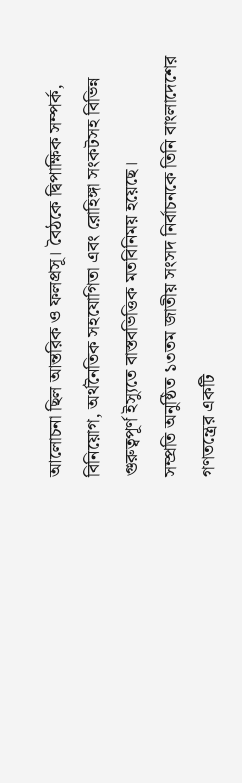আলোচনা ছিল আন্তরিক ও ফলপ্রসূ। বৈঠকে দ্বিপাক্ষিক সম্পর্ক, বিনিয়োগ, অর্থনৈতিক সহযোগিতা এবং রোহিঙ্গা সংকটসহ বিভিন্ন গুরুত্বপূর্ণ ইস্যুতে বাস্তবভিত্তিক মতবিনিময় হয়েছে।
সম্প্রতি অনুষ্ঠিত ১৩তম জাতীয় সংসদ নির্বাচনকে তিনি বাংলাদেশের গণতন্ত্রের একটি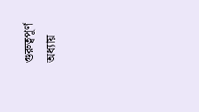গুরুত্বপূর্ণ অধ্যায়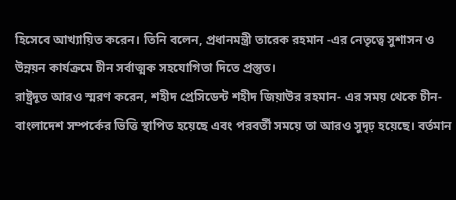হিসেবে আখ্যায়িত করেন। তিনি বলেন, প্রধানমন্ত্রী তারেক রহমান -এর নেতৃত্বে সুশাসন ও উন্নয়ন কার্যক্রমে চীন সর্বাত্মক সহযোগিতা দিতে প্রস্তুত।
রাষ্ট্রদূত আরও স্মরণ করেন, শহীদ প্রেসিডেন্ট শহীদ জিয়াউর রহমান- এর সময় থেকে চীন-বাংলাদেশ সম্পর্কের ভিত্তি স্থাপিত হয়েছে এবং পরবর্তী সময়ে তা আরও সুদৃঢ় হয়েছে। বর্তমান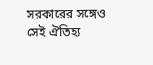সরকারের সঙ্গেও সেই ঐতিহ্য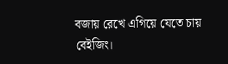বজায় রেখে এগিয়ে যেতে চায় বেইজিং।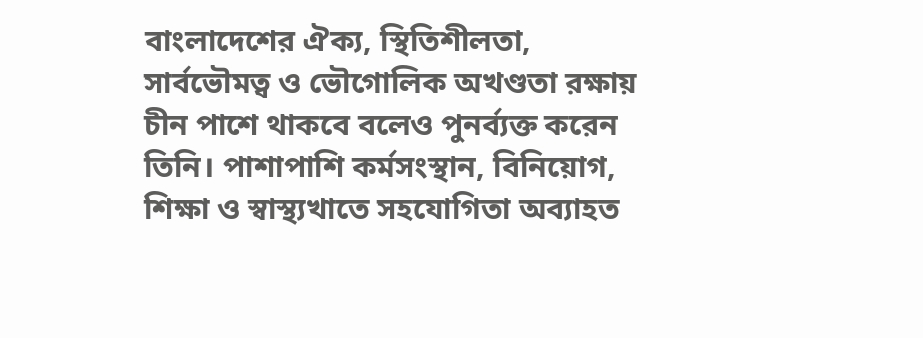বাংলাদেশের ঐক্য, স্থিতিশীলতা, সার্বভৌমত্ব ও ভৌগোলিক অখণ্ডতা রক্ষায় চীন পাশে থাকবে বলেও পুনর্ব্যক্ত করেন তিনি। পাশাপাশি কর্মসংস্থান, বিনিয়োগ, শিক্ষা ও স্বাস্থ্যখাতে সহযোগিতা অব্যাহত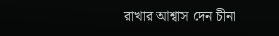রাখার আশ্বাস দেন চীনা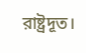রাষ্ট্রদূত।